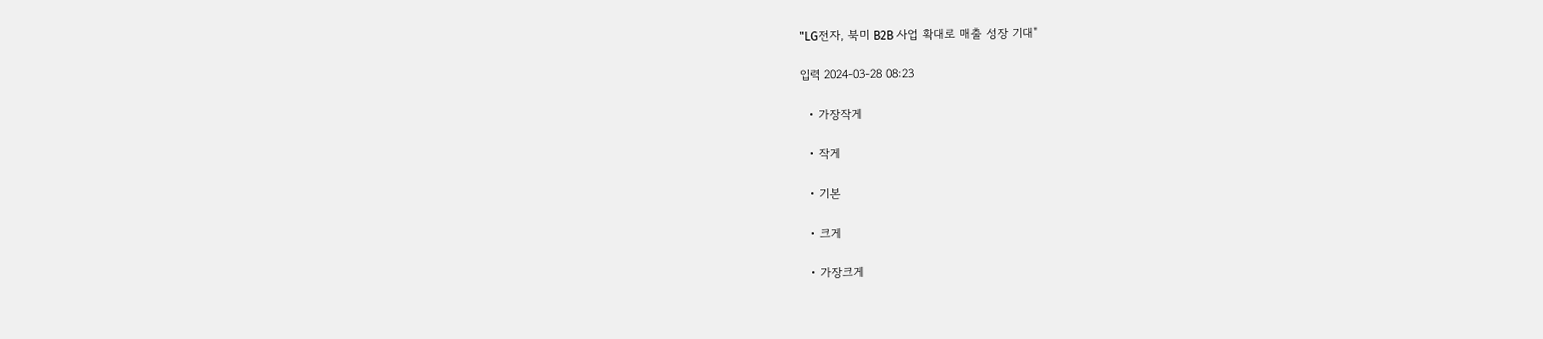"LG전자, 북미 B2B 사업 확대로 매출 성장 기대"

입력 2024-03-28 08:23

  • 가장작게

  • 작게

  • 기본

  • 크게

  • 가장크게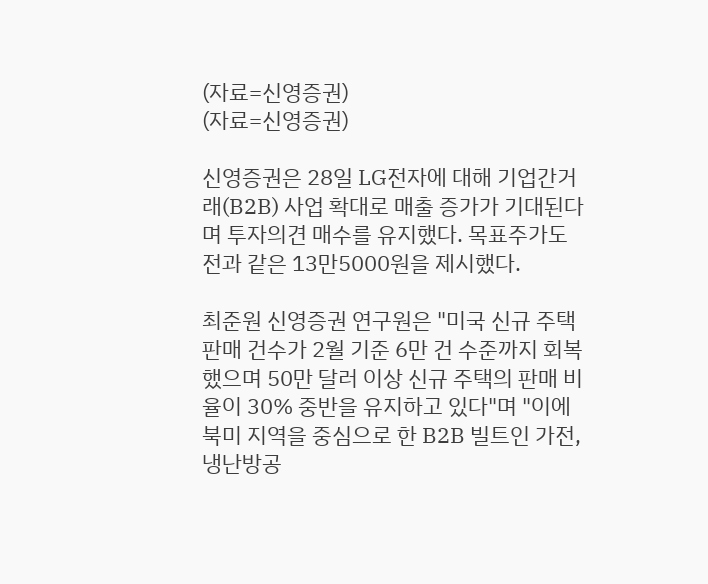(자료=신영증권)
(자료=신영증권)

신영증권은 28일 LG전자에 대해 기업간거래(B2B) 사업 확대로 매출 증가가 기대된다며 투자의견 매수를 유지했다. 목표주가도 전과 같은 13만5000원을 제시했다.

최준원 신영증권 연구원은 "미국 신규 주택 판매 건수가 2월 기준 6만 건 수준까지 회복했으며 50만 달러 이상 신규 주택의 판매 비율이 30% 중반을 유지하고 있다"며 "이에 북미 지역을 중심으로 한 B2B 빌트인 가전, 냉난방공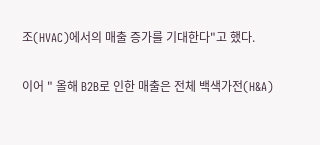조(HVAC)에서의 매출 증가를 기대한다"고 했다.

이어 " 올해 B2B로 인한 매출은 전체 백색가전(H&A)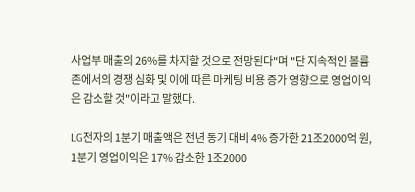사업부 매출의 26%를 차지할 것으로 전망된다"며 "단 지속적인 볼륨존에서의 경쟁 심화 및 이에 따른 마케팅 비용 증가 영향으로 영업이익은 감소할 것"이라고 말했다.

LG전자의 1분기 매출액은 전년 동기 대비 4% 증가한 21조2000억 원, 1분기 영업이익은 17% 감소한 1조2000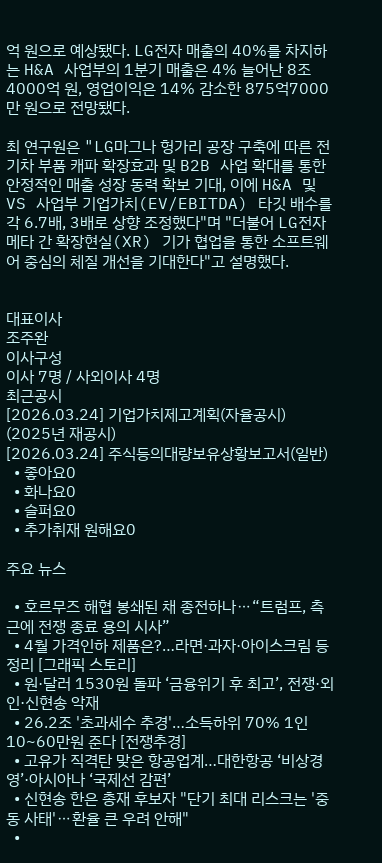억 원으로 예상됐다. LG전자 매출의 40%를 차지하는 H&A 사업부의 1분기 매출은 4% 늘어난 8조4000억 원, 영업이익은 14% 감소한 875억7000만 원으로 전망됐다.

최 연구원은 "LG마그나 헝가리 공장 구축에 따른 전기차 부품 캐파 확장효과 및 B2B 사업 확대를 통한 안정적인 매출 성장 동력 확보 기대, 이에 H&A 및 VS 사업부 기업가치(EV/EBITDA) 타깃 배수를 각 6.7배, 3배로 상향 조정했다"며 "더불어 LG전자메타 간 확장현실(XR) 기가 협업을 통한 소프트웨어 중심의 체질 개선을 기대한다"고 설명했다.


대표이사
조주완
이사구성
이사 7명 / 사외이사 4명
최근공시
[2026.03.24] 기업가치제고계획(자율공시) (2025년 재공시)
[2026.03.24] 주식등의대량보유상황보고서(일반)
  • 좋아요0
  • 화나요0
  • 슬퍼요0
  • 추가취재 원해요0

주요 뉴스

  • 호르무즈 해협 봉쇄된 채 종전하나⋯“트럼프, 측근에 전쟁 종료 용의 시사”
  • 4월 가격인하 제품은?…라면·과자·아이스크림 등 정리 [그래픽 스토리]
  • 원·달러 1530원 돌파 ‘금융위기 후 최고’, 전쟁·외인·신현송 악재
  • 26.2조 '초과세수 추경'…소득하위 70% 1인 10~60만원 준다 [전쟁추경]
  • 고유가 직격탄 맞은 항공업계…대한항공 ‘비상경영’·아시아나 ‘국제선 감편’
  • 신현송 한은 총재 후보자 "단기 최대 리스크는 '중동 사태'⋯환율 큰 우려 안해"
  •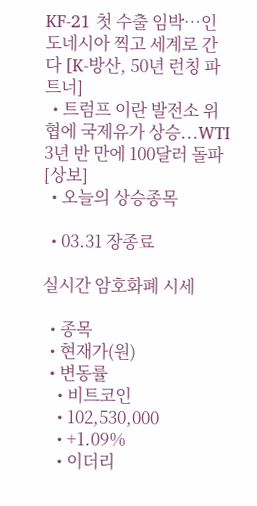KF-21 첫 수출 임박…인도네시아 찍고 세계로 간다 [K-방산, 50년 런칭 파트너]
  • 트럼프 이란 발전소 위협에 국제유가 상승...WTI 3년 반 만에 100달러 돌파 [상보]
  • 오늘의 상승종목

  • 03.31 장종료

실시간 암호화폐 시세

  • 종목
  • 현재가(원)
  • 변동률
    • 비트코인
    • 102,530,000
    • +1.09%
    • 이더리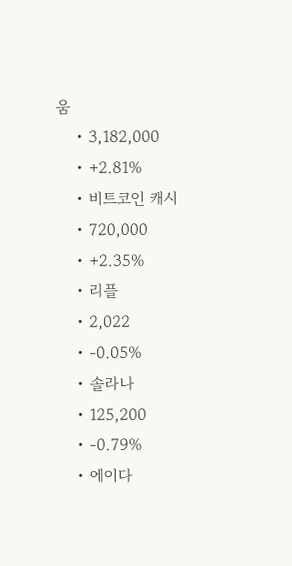움
    • 3,182,000
    • +2.81%
    • 비트코인 캐시
    • 720,000
    • +2.35%
    • 리플
    • 2,022
    • -0.05%
    • 솔라나
    • 125,200
    • -0.79%
    • 에이다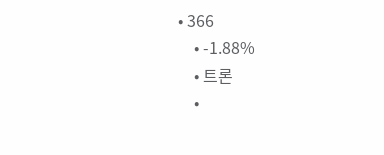• 366
    • -1.88%
    • 트론
    •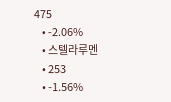475
    • -2.06%
    • 스텔라루멘
    • 253
    • -1.56%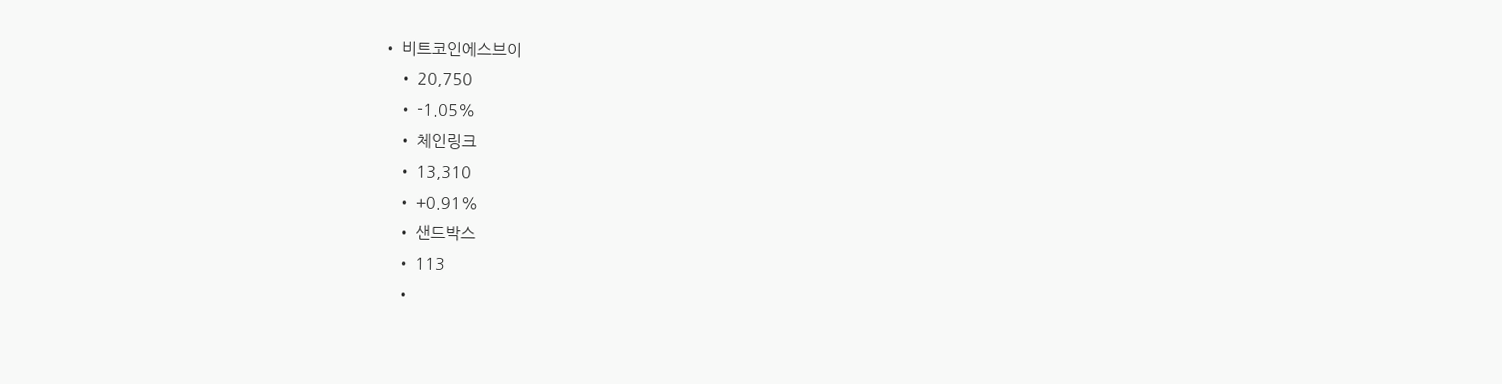• 비트코인에스브이
    • 20,750
    • -1.05%
    • 체인링크
    • 13,310
    • +0.91%
    • 샌드박스
    • 113
    •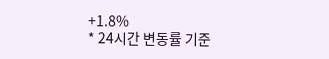+1.8%
* 24시간 변동률 기준